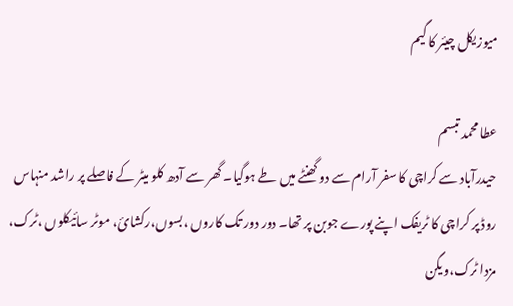میوزیکل چیئر کا گیم

عطا محمد تبسم
حیدرآباد سے کراچی کا سفر آرام سے دو گھنٹے میں طے ہوگیا۔ گھر سے آدھ کلو میٹر کے فاصلے پر راشد منہاس روڈ پر کراچی کا ٹریفک اپنے پورے جوبن پر تھا۔ دور دور تک کاروں ،بسوں،رکشائ، موٹر سائیکلوں ،ٹرک، مزدا ٹرک،ویگن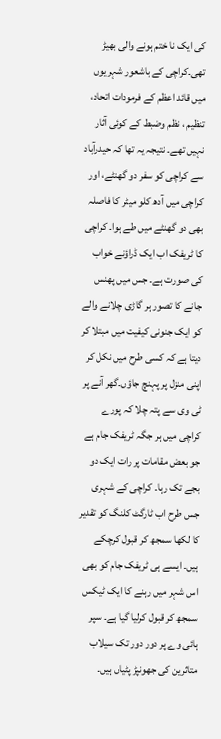کی ایک نا ختم ہونے والی بھیڑ تھی۔کراچی کے باشعور شہریوں میں قائد اعظم کے فرمودات اتحاد، تنظیم ، نظم وضبط کے کوئی آثار نہیں تھے۔ نتیجہ یہ تھا کہ حیدرآباد سے کراچی کو سفر دو گھنٹے، اور کراچی میں آدھ کلو میٹر کا فاصلہ بھی دو گھنٹے میں طے ہوا۔ کراچی کا ٹریفک اب ایک ڈراؤنے خواب کی صورت ہے۔ جس میں پھنس جانے کا تصور ہر گاڑی چلانے والے کو ایک جنونی کیفیت میں مبتلا کر دیتا ہے کہ کسی طرح میں نکل کر اپنی منزل پر پہنچ جاؤں۔گھر آنے پر ٹی وی سے پتہ چلا کہ پورے کراچی میں ہر جگہ ٹریفک جام ہے جو بعض مقامات پر رات ایک دو بجے تک رہا۔ کراچی کے شہری جس طرح اب ٹارگٹ کلنگ کو تقدیر کا لکھا سمجھ کر قبول کرچکے ہیں۔ ایسے ہی ٹریفک جام کو بھی اس شہر میں رہنے کا ایک ٹیکس سمجھ کر قبول کرلیا گیا ہے۔ سپر ہائی وے پر دور دور تک سیلاب متاثرین کی جھونپڑ پٹیاں ہیں۔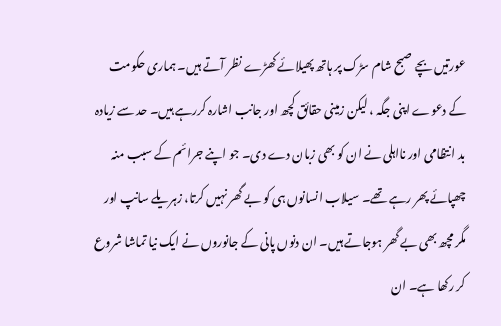عورتیں بچے صبح شام سڑک پر ہاتھ پھیلائے کھڑے نظر آتے ہیں۔ ہماری حکومت کے دعوے اپنی جگہ ، لیکن زمینی حقائق کچھ اور جانب اشارہ کررہے ہیں۔ حد سے زیادہ بد انتظامی اور نااہلی نے ان کو بھی زبان دے دی۔ جو اپنے جرائم کے سبب منہ چھپائے پھر رہے تھے۔ سیلاب انسانوں ہی کو بے گھر نہیں کرتا، زہریلے سانپ اور مگر مچھ بھی بے گھر ہوجاتے ہیں۔ ان دنوں پانی کے جانوروں نے ایک نیا تماشا شروع کر رکھا ہے۔ ان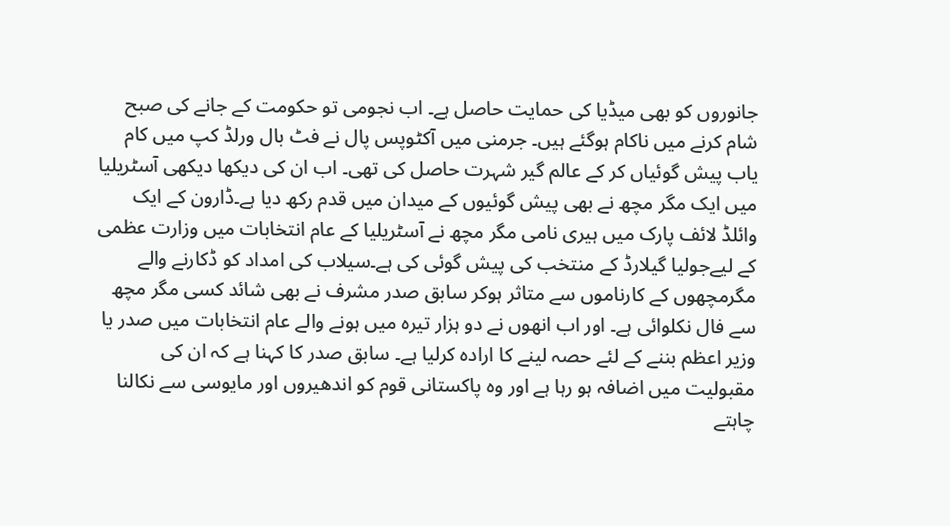جانوروں کو بھی میڈیا کی حمایت حاصل ہے۔ اب نجومی تو حکومت کے جانے کی صبح شام کرنے میں ناکام ہوگئے ہیں۔ جرمنی میں آکٹوپس پال نے فٹ بال ورلڈ کپ میں کام یاب پیش گوئیاں کر کے عالم گیر شہرت حاصل کی تھی۔ اب ان کی دیکھا دیکھی آسٹریلیا میں ایک مگر مچھ نے بھی پیش گوئیوں کے میدان میں قدم رکھ دیا ہے۔ڈارون کے ایک وائلڈ لائف پارک میں ہیری نامی مگر مچھ نے آسٹریلیا کے عام انتخابات میں وزارت عظمی کے لیےجولیا گیلارڈ کے منتخب کی پیش گوئی کی ہے۔سیلاب کی امداد کو ڈکارنے والے مگرمچھوں کے کارناموں سے متاثر ہوکر سابق صدر مشرف نے بھی شائد کسی مگر مچھ سے فال نکلوائی ہے۔ اور اب انھوں نے دو ہزار تیرہ میں ہونے والے عام انتخابات میں صدر یا وزیر اعظم بننے کے لئے حصہ لینے کا ارادہ کرلیا ہے۔ سابق صدر کا کہنا ہے کہ ان کی مقبولیت میں اضافہ ہو رہا ہے اور وہ پاکستانی قوم کو اندھیروں اور مایوسی سے نکالنا چاہتے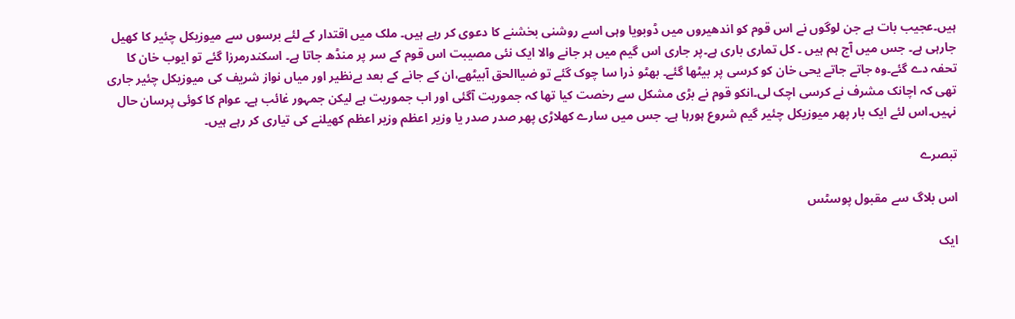ہیں۔عجیب بات ہے جن لوگوں نے اس قوم کو اندھیروں میں ڈوبویا وہی اسے روشنی بخشنے کا دعوی کر رہے ہیں۔ ملک میں اقتدار کے لئے برسوں سے میوزیکل چئیر کا کھیل جارہی ہے۔ جس میں آج ہم ہیں ۔ کل تماری باری ہے۔پر جاری اس گیم میں ہر جانے والا ایک نئی مصیبت اس قوم کے سر پر منڈھ جاتا ہے۔ اسکندرمرزا گئے تو ایوب خان کا تحفہ دے گئے۔وہ جاتے جاتے یحی خان کو کرسی پر بیٹھا گئے۔ بھٹو ذرا سا چوک گئے تو ضیاالحق آبیٹھے،ان کے جانے کے بعد بےنظیر اور میاں نواز شریف کی میوزیکل چئیر جاری تھی کہ اچانک مشرف نے کرسی اچک لی۔انکو قوم نے بڑی مشکل سے رخصت کیا تھا کہ جموریت آگئی اور اب جموریت ہے لیکن جمہور غائب ہے۔ عوام کا کوئی پرسان حال نہیں۔اس لئے ایک بار پھر میوزیکل چئیر گیم شروع ہورہا ہے۔ جس میں سارے کھلاڑی پھر صدر صدر یا وزیر اعظم وزیر اعظم کھیلنے کی تیاری کر رہے ہیں۔

تبصرے

اس بلاگ سے مقبول پوسٹس

ایک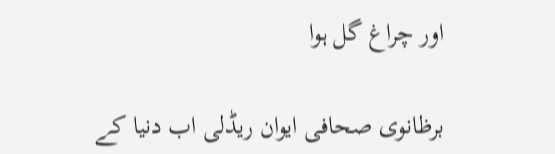اور چراغ گل ہوا

برظانوی صحافی ایوان ریڈلی اب دنیا کے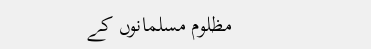مظلوم مسلمانوں کے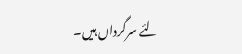لئے سرگرداں ہیں۔